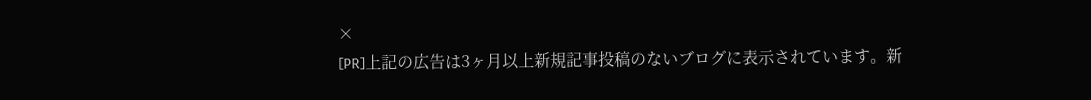×
[PR]上記の広告は3ヶ月以上新規記事投稿のないブログに表示されています。新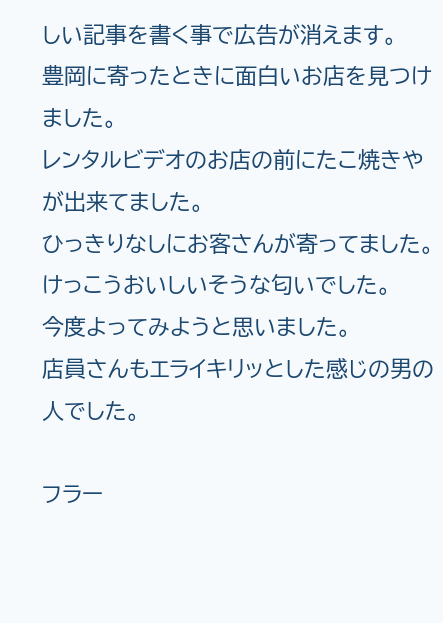しい記事を書く事で広告が消えます。
豊岡に寄ったときに面白いお店を見つけました。
レンタルビデオのお店の前にたこ焼きやが出来てました。
ひっきりなしにお客さんが寄ってました。
けっこうおいしいそうな匂いでした。
今度よってみようと思いました。
店員さんもエライキリッとした感じの男の人でした。

フラー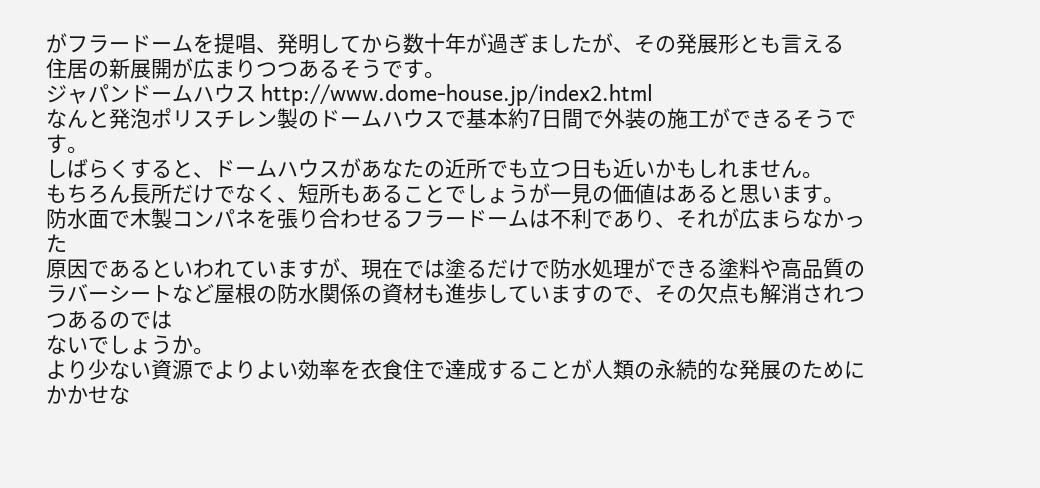がフラードームを提唱、発明してから数十年が過ぎましたが、その発展形とも言える
住居の新展開が広まりつつあるそうです。
ジャパンドームハウス http://www.dome-house.jp/index2.html
なんと発泡ポリスチレン製のドームハウスで基本約7日間で外装の施工ができるそうです。
しばらくすると、ドームハウスがあなたの近所でも立つ日も近いかもしれません。
もちろん長所だけでなく、短所もあることでしょうが一見の価値はあると思います。
防水面で木製コンパネを張り合わせるフラードームは不利であり、それが広まらなかった
原因であるといわれていますが、現在では塗るだけで防水処理ができる塗料や高品質の
ラバーシートなど屋根の防水関係の資材も進歩していますので、その欠点も解消されつつあるのでは
ないでしょうか。
より少ない資源でよりよい効率を衣食住で達成することが人類の永続的な発展のためにかかせな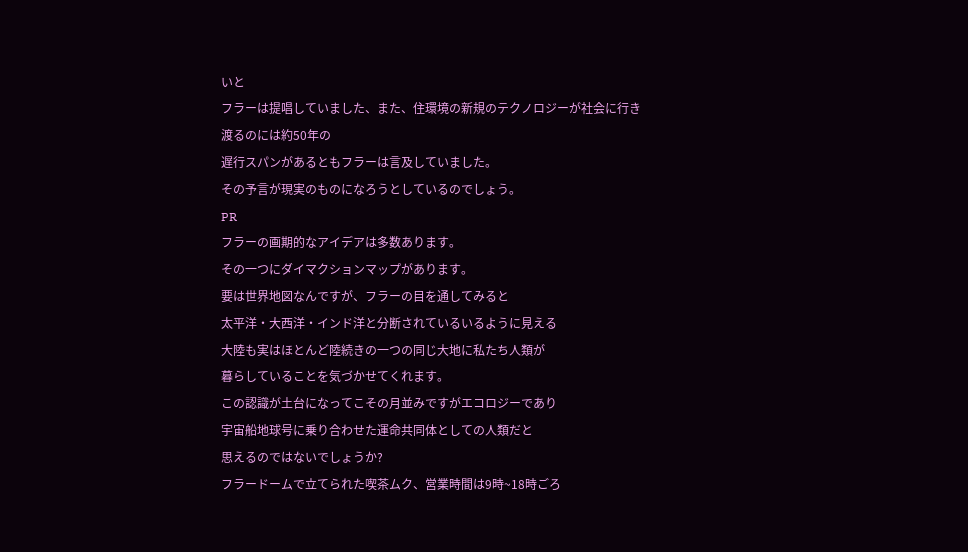いと
フラーは提唱していました、また、住環境の新規のテクノロジーが社会に行き渡るのには約50年の
遅行スパンがあるともフラーは言及していました。
その予言が現実のものになろうとしているのでしょう。
PR
フラーの画期的なアイデアは多数あります。
その一つにダイマクションマップがあります。
要は世界地図なんですが、フラーの目を通してみると
太平洋・大西洋・インド洋と分断されているいるように見える
大陸も実はほとんど陸続きの一つの同じ大地に私たち人類が
暮らしていることを気づかせてくれます。
この認識が土台になってこその月並みですがエコロジーであり
宇宙船地球号に乗り合わせた運命共同体としての人類だと
思えるのではないでしょうか?
フラードームで立てられた喫茶ムク、営業時間は9時~18時ごろ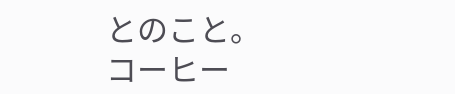とのこと。
コーヒー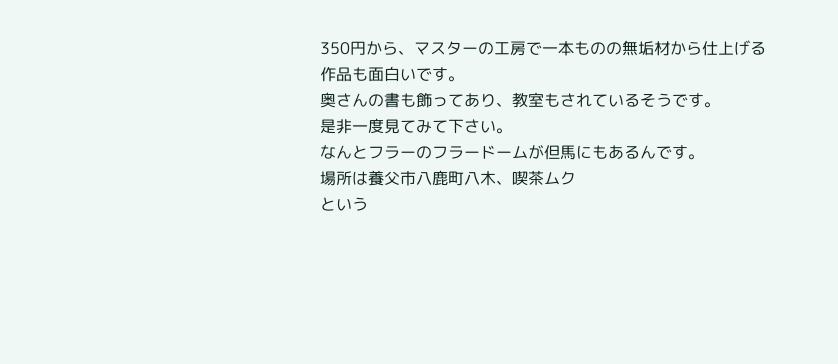350円から、マスターの工房で一本ものの無垢材から仕上げる
作品も面白いです。
奥さんの書も飾ってあり、教室もされているそうです。
是非一度見てみて下さい。
なんとフラーのフラードームが但馬にもあるんです。
場所は養父市八鹿町八木、喫茶ムク
という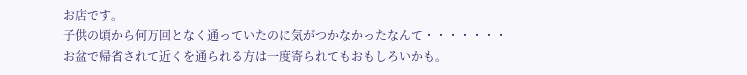お店です。
子供の頃から何万回となく通っていたのに気がつかなかったなんて・・・・・・・
お盆で帰省されて近くを通られる方は一度寄られてもおもしろいかも。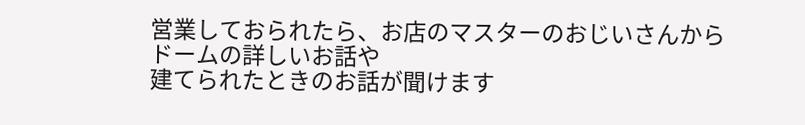営業しておられたら、お店のマスターのおじいさんからドームの詳しいお話や
建てられたときのお話が聞けます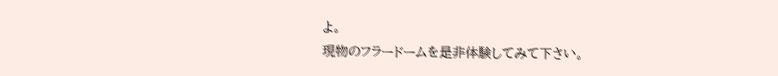よ。
現物のフラードームを是非体験してみて下さい。